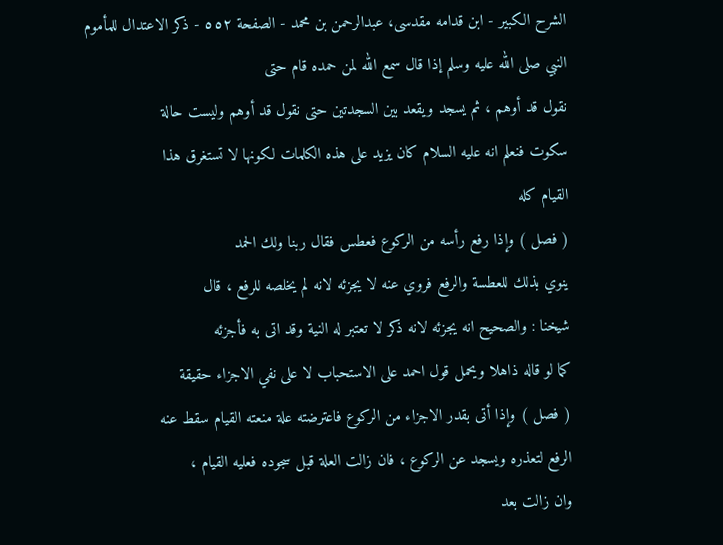الشرح الکبير - ابن قدامه مقدسی، عبدالرحمن بن محمد - الصفحة ٥٥٢ - ذكر الاعتدال للمأموم
النبي صلى الله عليه وسلم إذا قال سمع الله لمن حمده قام حتى
نقول قد أوهم ، ثم يسجد ويقعد بين السجدتين حتى نقول قد أوهم وليست حالة
سكوت فنعلم انه عليه السلام كان يزيد على هذه الكلمات لكونها لا تستغرق هذا
القيام كله
( فصل ) وإذا رفع رأسه من الركوع فعطس فقال ربنا ولك الحمد
ينوي بذلك للعطسة والرفع فروي عنه لا يجزئه لانه لم يخلصه للرفع ، قال
شيخنا : والصحيح انه يجزئه لانه ذكر لا تعتبر له النية وقد اتى به فأجزئه
كما لو قاله ذاهلا ويحمل قول احمد على الاستحباب لا على نفي الاجزاء حقيقة
( فصل ) وإذا أتى بقدر الاجزاء من الركوع فاعترضته علة منعته القيام سقط عنه
الرفع لتعذره ويسجد عن الركوع ، فان زالت العلة قبل سجوده فعليه القيام ،
وان زالت بعد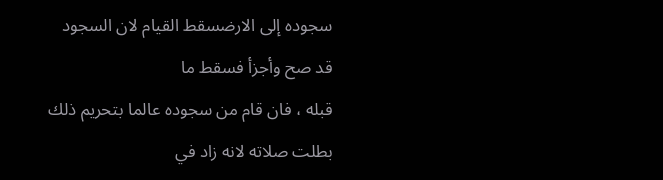سجوده إلى الارضسقط القيام لان السجود قد صح وأجزأ فسقط ما
قبله ، فان قام من سجوده عالما بتحريم ذلك بطلت صلاته لانه زاد في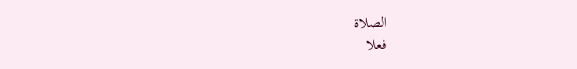الصلاة
فعلا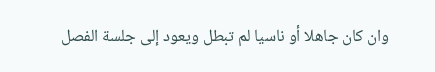وان كان جاهلا أو ناسيا لم تبطل ويعود إلى جلسة الفصل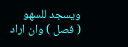ويسجد للسهو
( فصل ) وان اراد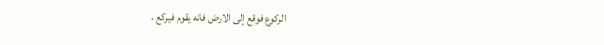الركوع فوقع إلى الارض فانه يقوم فيركع ،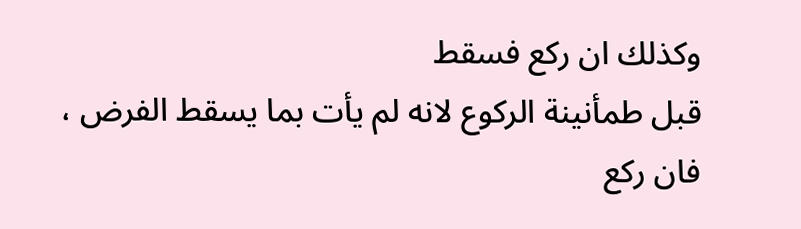وكذلك ان ركع فسقط
قبل طمأنينة الركوع لانه لم يأت بما يسقط الفرض ، فان ركع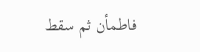فاطمأن ثم سقط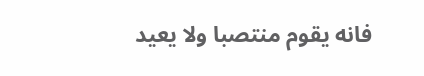فانه يقوم منتصبا ولا يعيد